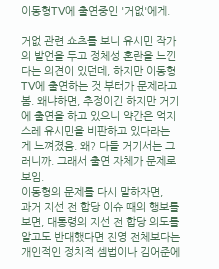이동형TV에 출연중인 '거없'에게.

거없 관련 쇼츠를 보니 유시민 작가의 발언을 두고 정체성 혼란을 느낀다는 의견이 있던데, 하지만 이동형TV에 출연하는 것 부터가 문제라고 봄. 왜냐하면, 추정이긴 하지만 거기에 출연을 하고 있으니 약간은 억지스레 유시민을 비판하고 있다라는 게 느껴졌음. 왜? 다들 거기서는 그러니까. 그래서 출연 자체가 문제로 보임.
이동형의 문제를 다시 말하자면,
과거 지선 전 합당 이슈 때의 행보를 보면, 대통령의 지선 전 합당 의도를 알고도 반대했다면 진영 전체보다는 개인적인 정치적 셈법이나 김어준에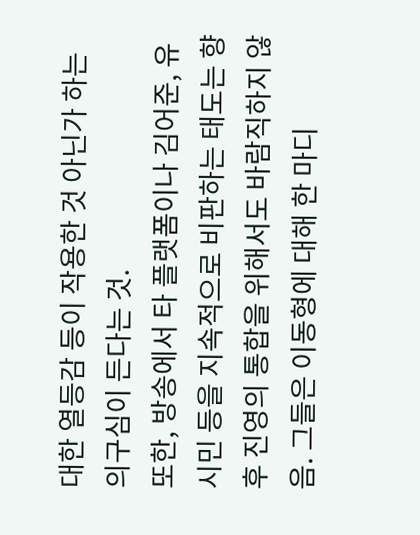대한 열등감 등이 작용한 것 아닌가 하는 의구심이 든다는 것.
또한, 방송에서 타 플랫폼이나 김어준, 유시민 등을 지속적으로 비판하는 태도는 향후 진영의 통합을 위해서도 바람직하지 않음. 그들은 이동형에 대해 한 마디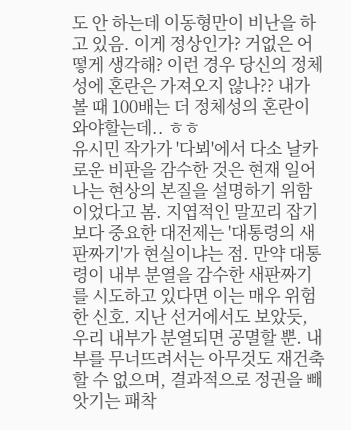도 안 하는데 이동형만이 비난을 하고 있음. 이게 정상인가? 거없은 어떻게 생각해? 이런 경우 당신의 정체성에 혼란은 가져오지 않나?? 내가 볼 때 100배는 더 정체성의 혼란이 와야할는데.. ㅎㅎ
유시민 작가가 '다뵈'에서 다소 날카로운 비판을 감수한 것은 현재 일어나는 현상의 본질을 설명하기 위함이었다고 봄. 지엽적인 말꼬리 잡기보다 중요한 대전제는 '대통령의 새판짜기'가 현실이냐는 점. 만약 대통령이 내부 분열을 감수한 새판짜기를 시도하고 있다면 이는 매우 위험한 신호. 지난 선거에서도 보았듯, 우리 내부가 분열되면 공멸할 뿐. 내부를 무너뜨려서는 아무것도 재건축할 수 없으며, 결과적으로 정권을 빼앗기는 패착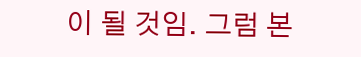이 될 것임. 그럼 본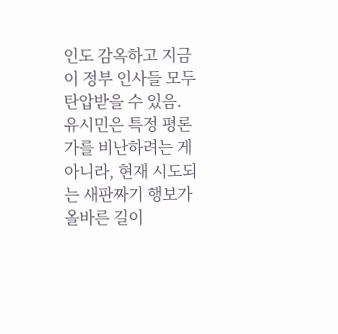인도 감옥하고 지금 이 정부 인사들 모두 탄압받을 수 있음.
유시민은 특정 평론가를 비난하려는 게 아니라, 현재 시도되는 새판짜기 행보가 올바른 길이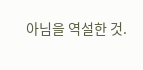아님을 역설한 것.